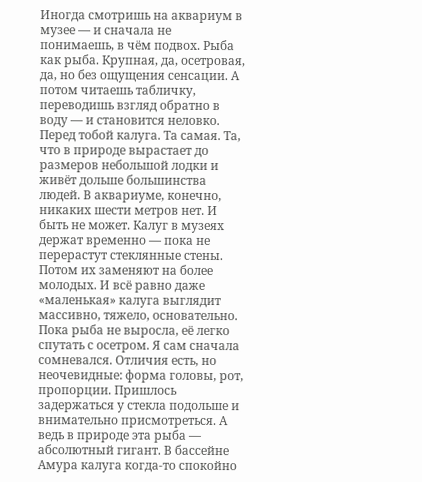Иногда смотришь на аквариум в музее — и сначала не понимаешь, в чём подвох. Рыба как рыба. Крупная, да, осетровая, да, но без ощущения сенсации. А потом читаешь табличку, переводишь взгляд обратно в воду — и становится неловко. Перед тобой калуга. Та самая. Та, что в природе вырастает до размеров небольшой лодки и живёт дольше большинства людей. В аквариуме, конечно, никаких шести метров нет. И быть не может. Калуг в музеях держат временно — пока не перерастут стеклянные стены. Потом их заменяют на более молодых. И всё равно даже «маленькая» калуга выглядит массивно, тяжело, основательно. Пока рыба не выросла, её легко спутать с осетром. Я сам сначала сомневался. Отличия есть, но неочевидные: форма головы, рот, пропорции. Пришлось задержаться у стекла подольше и внимательно присмотреться. А ведь в природе эта рыба — абсолютный гигант. В бассейне Амура калуга когда-то спокойно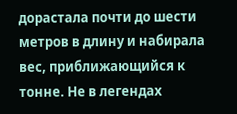дорастала почти до шести метров в длину и набирала вес, приближающийся к тонне. Не в легендах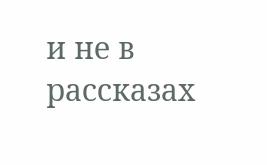и не в рассказах